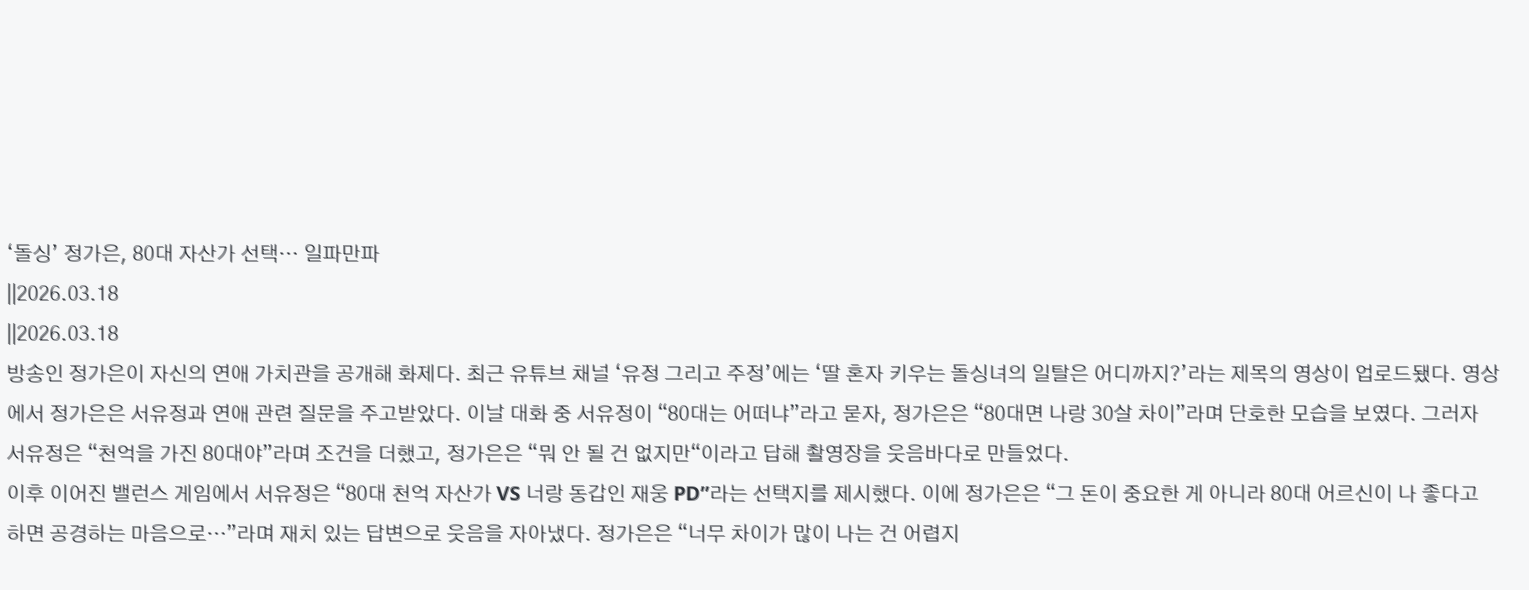‘돌싱’ 정가은, 80대 자산가 선택… 일파만파
||2026.03.18
||2026.03.18
방송인 정가은이 자신의 연애 가치관을 공개해 화제다. 최근 유튜브 채널 ‘유정 그리고 주정’에는 ‘딸 혼자 키우는 돌싱녀의 일탈은 어디까지?’라는 제목의 영상이 업로드됐다. 영상에서 정가은은 서유정과 연애 관련 질문을 주고받았다. 이날 대화 중 서유정이 “80대는 어떠냐”라고 묻자, 정가은은 “80대면 나랑 30살 차이”라며 단호한 모습을 보였다. 그러자 서유정은 “천억을 가진 80대야”라며 조건을 더했고, 정가은은 “뭐 안 될 건 없지만“이라고 답해 촬영장을 웃음바다로 만들었다.
이후 이어진 밸런스 게임에서 서유정은 “80대 천억 자산가 VS 너랑 동갑인 재웅 PD”라는 선택지를 제시했다. 이에 정가은은 “그 돈이 중요한 게 아니라 80대 어르신이 나 좋다고 하면 공경하는 마음으로…”라며 재치 있는 답변으로 웃음을 자아냈다. 정가은은 “너무 차이가 많이 나는 건 어렵지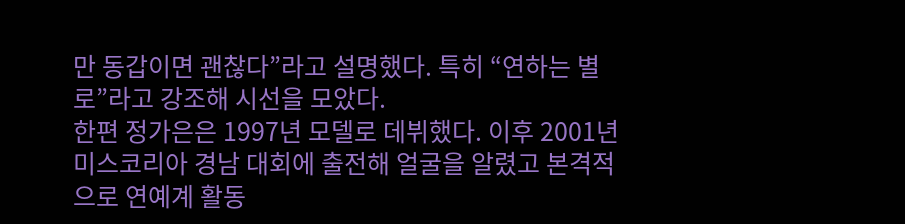만 동갑이면 괜찮다”라고 설명했다. 특히 “연하는 별로”라고 강조해 시선을 모았다.
한편 정가은은 1997년 모델로 데뷔했다. 이후 2001년 미스코리아 경남 대회에 출전해 얼굴을 알렸고 본격적으로 연예계 활동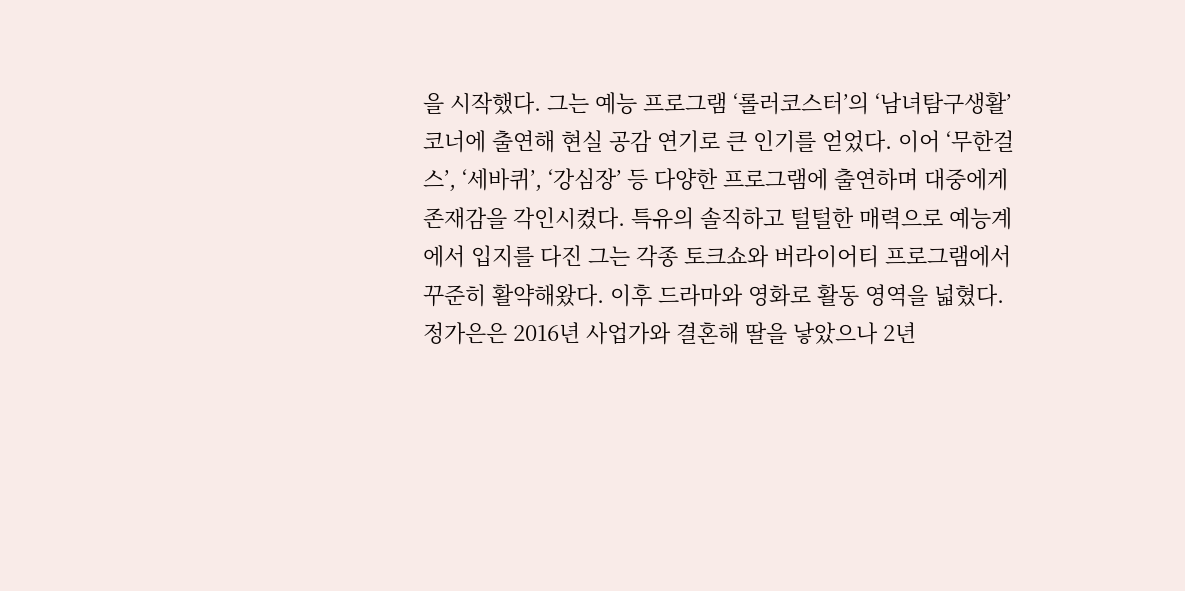을 시작했다. 그는 예능 프로그램 ‘롤러코스터’의 ‘남녀탐구생활’ 코너에 출연해 현실 공감 연기로 큰 인기를 얻었다. 이어 ‘무한걸스’, ‘세바퀴’, ‘강심장’ 등 다양한 프로그램에 출연하며 대중에게 존재감을 각인시켰다. 특유의 솔직하고 털털한 매력으로 예능계에서 입지를 다진 그는 각종 토크쇼와 버라이어티 프로그램에서 꾸준히 활약해왔다. 이후 드라마와 영화로 활동 영역을 넓혔다.
정가은은 2016년 사업가와 결혼해 딸을 낳았으나 2년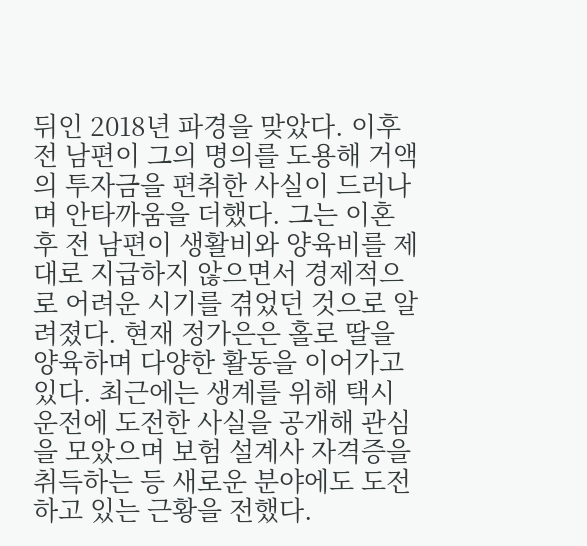뒤인 2018년 파경을 맞았다. 이후 전 남편이 그의 명의를 도용해 거액의 투자금을 편취한 사실이 드러나며 안타까움을 더했다. 그는 이혼 후 전 남편이 생활비와 양육비를 제대로 지급하지 않으면서 경제적으로 어려운 시기를 겪었던 것으로 알려졌다. 현재 정가은은 홀로 딸을 양육하며 다양한 활동을 이어가고 있다. 최근에는 생계를 위해 택시 운전에 도전한 사실을 공개해 관심을 모았으며 보험 설계사 자격증을 취득하는 등 새로운 분야에도 도전하고 있는 근황을 전했다.